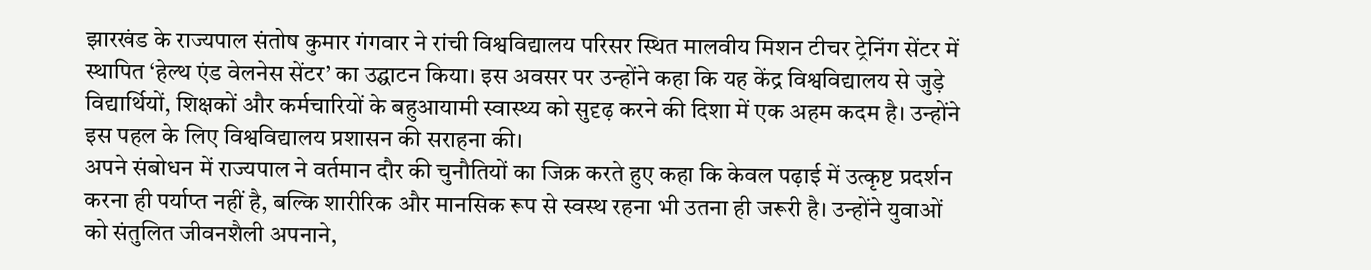झारखंड के राज्यपाल संतोष कुमार गंगवार ने रांची विश्वविद्यालय परिसर स्थित मालवीय मिशन टीचर ट्रेनिंग सेंटर में स्थापित ‘हेल्थ एंड वेलनेस सेंटर’ का उद्घाटन किया। इस अवसर पर उन्होंने कहा कि यह केंद्र विश्वविद्यालय से जुड़े विद्यार्थियों, शिक्षकों और कर्मचारियों के बहुआयामी स्वास्थ्य को सुदृढ़ करने की दिशा में एक अहम कदम है। उन्होंने इस पहल के लिए विश्वविद्यालय प्रशासन की सराहना की।
अपने संबोधन में राज्यपाल ने वर्तमान दौर की चुनौतियों का जिक्र करते हुए कहा कि केवल पढ़ाई में उत्कृष्ट प्रदर्शन करना ही पर्याप्त नहीं है, बल्कि शारीरिक और मानसिक रूप से स्वस्थ रहना भी उतना ही जरूरी है। उन्होंने युवाओं को संतुलित जीवनशैली अपनाने,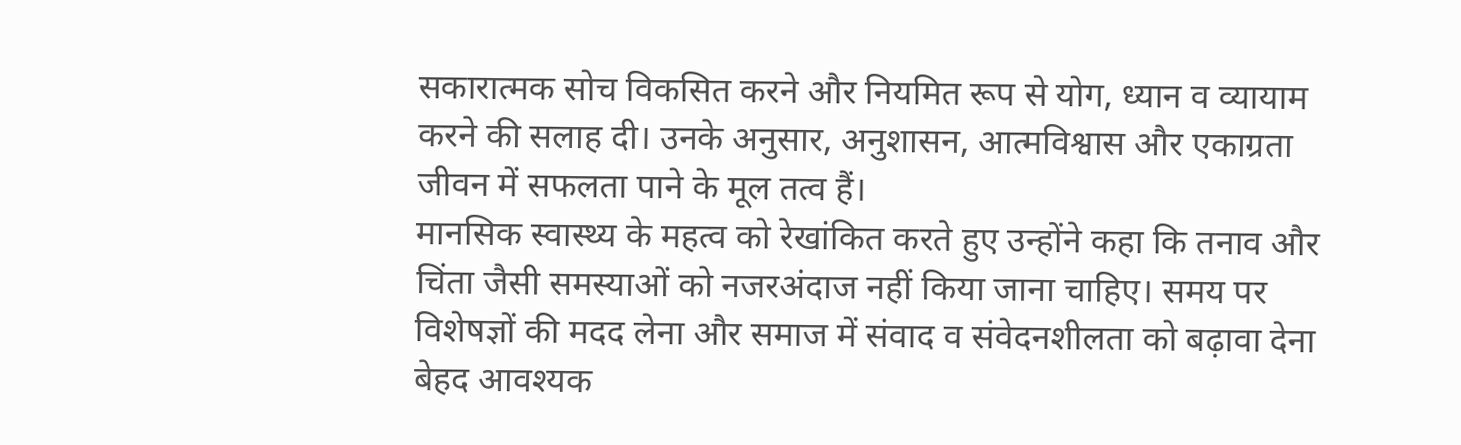सकारात्मक सोच विकसित करने और नियमित रूप से योग, ध्यान व व्यायाम करने की सलाह दी। उनके अनुसार, अनुशासन, आत्मविश्वास और एकाग्रता जीवन में सफलता पाने के मूल तत्व हैं।
मानसिक स्वास्थ्य के महत्व को रेखांकित करते हुए उन्होंने कहा कि तनाव और चिंता जैसी समस्याओं को नजरअंदाज नहीं किया जाना चाहिए। समय पर विशेषज्ञों की मदद लेना और समाज में संवाद व संवेदनशीलता को बढ़ावा देना बेहद आवश्यक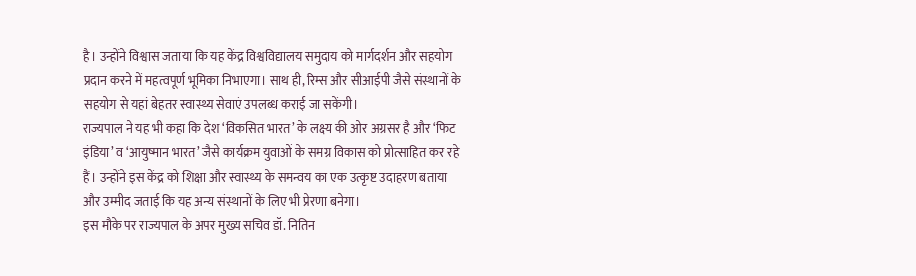है। उन्होंने विश्वास जताया कि यह केंद्र विश्वविद्यालय समुदाय को मार्गदर्शन और सहयोग प्रदान करने में महत्वपूर्ण भूमिका निभाएगा। साथ ही, रिम्स और सीआईपी जैसे संस्थानों के सहयोग से यहां बेहतर स्वास्थ्य सेवाएं उपलब्ध कराई जा सकेंगी।
राज्यपाल ने यह भी कहा कि देश ‘विकसित भारत’ के लक्ष्य की ओर अग्रसर है और ‘फिट इंडिया’ व ‘आयुष्मान भारत’ जैसे कार्यक्रम युवाओं के समग्र विकास को प्रोत्साहित कर रहे हैं। उन्होंने इस केंद्र को शिक्षा और स्वास्थ्य के समन्वय का एक उत्कृष्ट उदाहरण बताया और उम्मीद जताई कि यह अन्य संस्थानों के लिए भी प्रेरणा बनेगा।
इस मौके पर राज्यपाल के अपर मुख्य सचिव डॉ. नितिन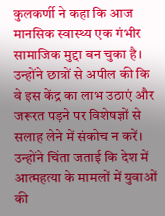कुलकर्णी ने कहा कि आज मानसिक स्वास्थ्य एक गंभीर सामाजिक मुद्दा बन चुका है। उन्होंने छात्रों से अपील की कि वे इस केंद्र का लाभ उठाएं और जरूरत पड़ने पर विशेषज्ञों से सलाह लेने में संकोच न करें। उन्होंने चिंता जताई कि देश में आत्महत्या के मामलों में युवाओं की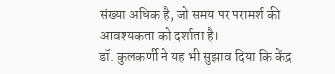संख्या अधिक है, जो समय पर परामर्श की आवश्यकता को दर्शाता है।
डॉ. कुलकर्णी ने यह भी सुझाव दिया कि केंद्र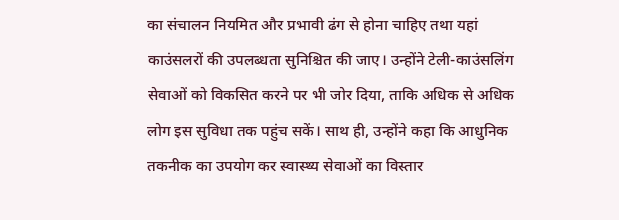का संचालन नियमित और प्रभावी ढंग से होना चाहिए तथा यहां काउंसलरों की उपलब्धता सुनिश्चित की जाए। उन्होंने टेली-काउंसलिंग सेवाओं को विकसित करने पर भी जोर दिया, ताकि अधिक से अधिक लोग इस सुविधा तक पहुंच सकें। साथ ही, उन्होंने कहा कि आधुनिक तकनीक का उपयोग कर स्वास्थ्य सेवाओं का विस्तार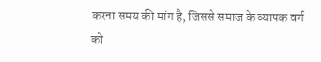करना समय की मांग है, जिससे समाज के व्यापक वर्ग को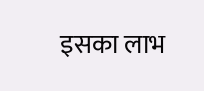इसका लाभ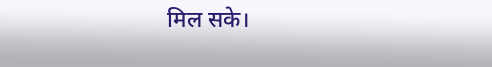मिल सके।